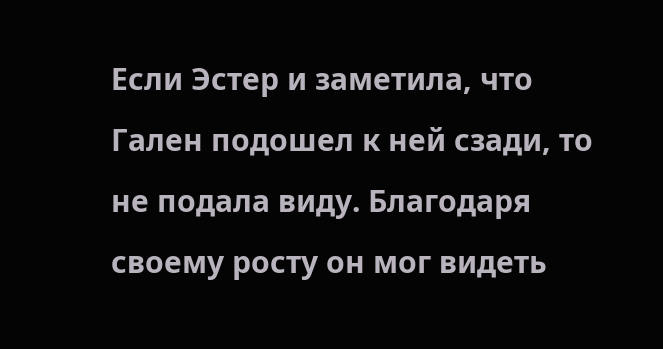Если Эстер и заметила, что Гален подошел к ней сзади, то не подала виду. Благодаря своему росту он мог видеть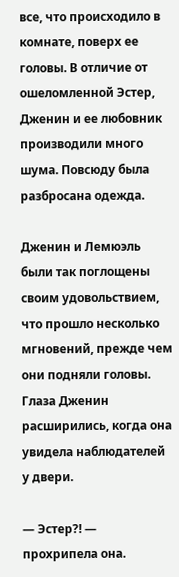все, что происходило в комнате, поверх ее головы. В отличие от ошеломленной Эстер, Дженин и ее любовник производили много шума. Повсюду была разбросана одежда.

Дженин и Лемюэль были так поглощены своим удовольствием, что прошло несколько мгновений, прежде чем они подняли головы. Глаза Дженин расширились, когда она увидела наблюдателей у двери.

— Эстер?! — прохрипела она.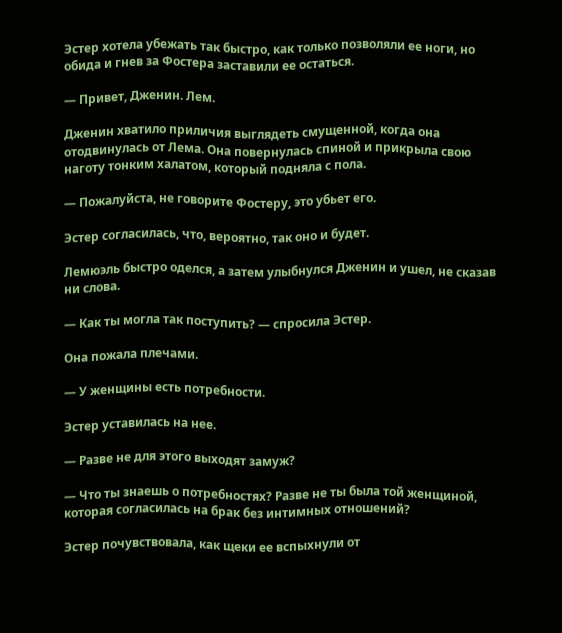Эстер хотела убежать так быстро, как только позволяли ее ноги, но обида и гнев за Фостера заставили ее остаться.

— Привет, Дженин. Лем.

Дженин хватило приличия выглядеть смущенной, когда она отодвинулась от Лема. Она повернулась спиной и прикрыла свою наготу тонким халатом, который подняла с пола.

— Пожалуйста, не говорите Фостеру, это убьет его.

Эстер согласилась, что, вероятно, так оно и будет.

Лемюэль быстро оделся, а затем улыбнулся Дженин и ушел, не сказав ни слова.

— Как ты могла так поступить? — спросила Эстер.

Она пожала плечами.

— У женщины есть потребности.

Эстер уставилась на нее.

— Разве не для этого выходят замуж?

— Что ты знаешь о потребностях? Разве не ты была той женщиной, которая согласилась на брак без интимных отношений?

Эстер почувствовала, как щеки ее вспыхнули от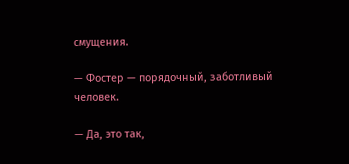смущения.

— Фостер — порядочный, заботливый человек.

— Да, это так,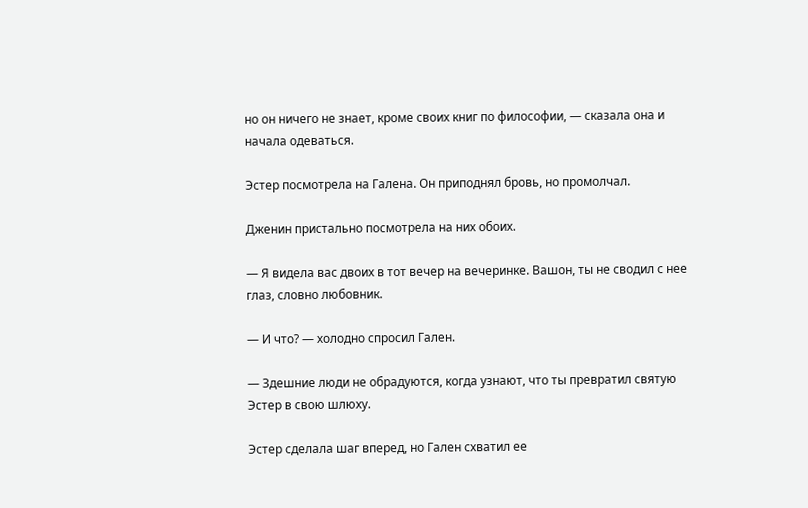но он ничего не знает, кроме своих книг по философии, — сказала она и начала одеваться.

Эстер посмотрела на Галена. Он приподнял бровь, но промолчал.

Дженин пристально посмотрела на них обоих.

— Я видела вас двоих в тот вечер на вечеринке. Вашон, ты не сводил с нее глаз, словно любовник.

— И что? — холодно спросил Гален.

— Здешние люди не обрадуются, когда узнают, что ты превратил святую Эстер в свою шлюху.

Эстер сделала шаг вперед, но Гален схватил ее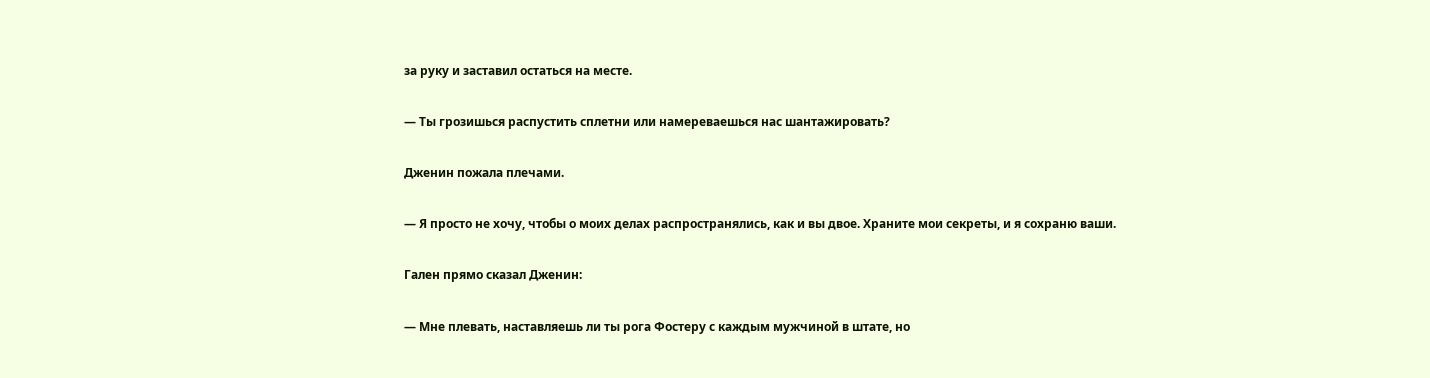за руку и заставил остаться на месте.

— Ты грозишься распустить сплетни или намереваешься нас шантажировать?

Дженин пожала плечами.

— Я просто не хочу, чтобы о моих делах распространялись, как и вы двое. Храните мои секреты, и я сохраню ваши.

Гален прямо сказал Дженин:

— Мне плевать, наставляешь ли ты рога Фостеру с каждым мужчиной в штате, но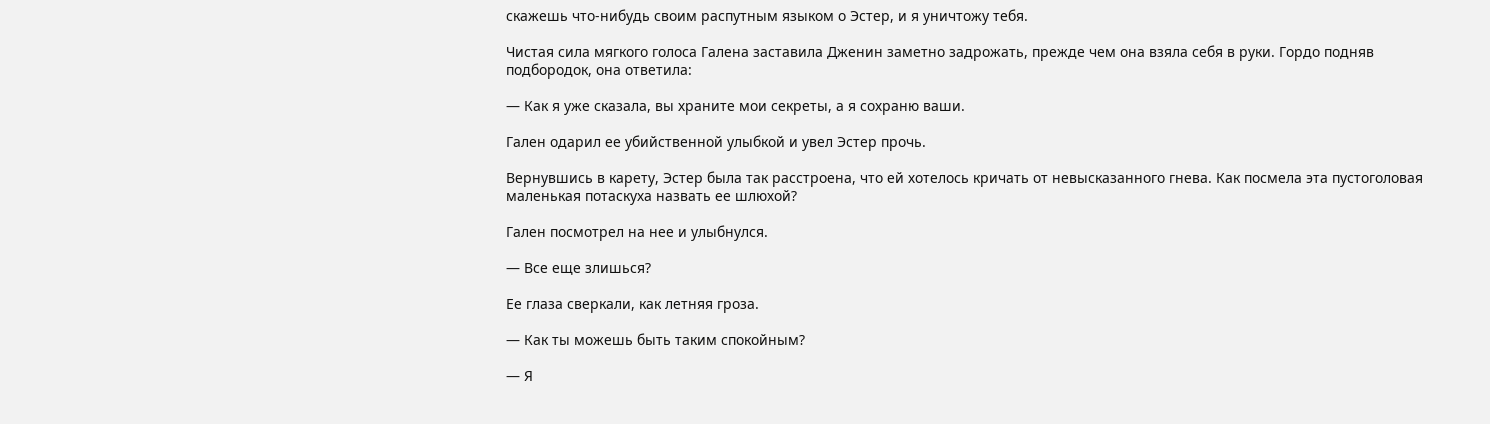скажешь что-нибудь своим распутным языком о Эстер, и я уничтожу тебя.

Чистая сила мягкого голоса Галена заставила Дженин заметно задрожать, прежде чем она взяла себя в руки. Гордо подняв подбородок, она ответила:

— Как я уже сказала, вы храните мои секреты, а я сохраню ваши.

Гален одарил ее убийственной улыбкой и увел Эстер прочь.

Вернувшись в карету, Эстер была так расстроена, что ей хотелось кричать от невысказанного гнева. Как посмела эта пустоголовая маленькая потаскуха назвать ее шлюхой?

Гален посмотрел на нее и улыбнулся.

— Все еще злишься?

Ее глаза сверкали, как летняя гроза.

— Как ты можешь быть таким спокойным?

— Я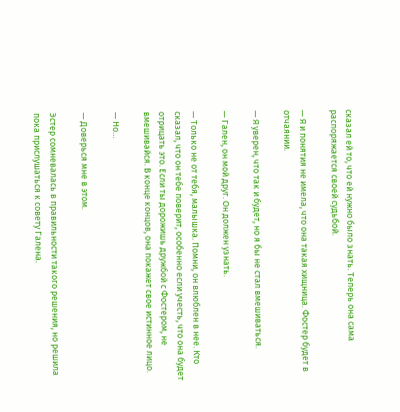сказал ей то, что ей нужно было знать. Теперь она сама распоряжается своей судьбой.

— Я и понятия не имела, что она такая хищница. Фостер будет в отчаянии.

— Я уверен, что так и будет, но я бы не стал вмешиваться.

— Гален, он мой друг. Он должен узнать.

— Только не от тебя, малышка. Помни, он влюблен в нее. Кто сказал, что он тебе поверит, особенно если учесть, что она будет отрицать это. Если ты дорожишь дружбой с Фостером, не вмешивайся. В конце концов, она покажет свое истинное лицо.

— Но…

— Доверься мне в этом.

Эстер сомневалась в правильности такого решения, но решила пока прислушаться к совету Галена.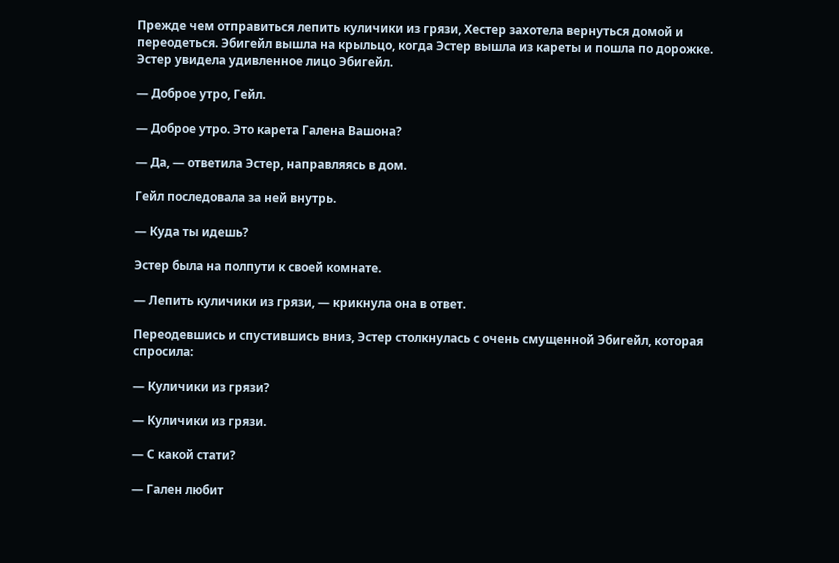Прежде чем отправиться лепить куличики из грязи, Хестер захотела вернуться домой и переодеться. Эбигейл вышла на крыльцо, когда Эстер вышла из кареты и пошла по дорожке. Эстер увидела удивленное лицо Эбигейл.

— Доброе утро, Гейл.

— Доброе утро. Это карета Галена Вашона?

— Да, — ответила Эстер, направляясь в дом.

Гейл последовала за ней внутрь.

— Куда ты идешь?

Эстер была на полпути к своей комнате.

— Лепить куличики из грязи, — крикнула она в ответ.

Переодевшись и спустившись вниз, Эстер столкнулась с очень смущенной Эбигейл, которая спросила:

— Куличики из грязи?

— Куличики из грязи.

— С какой стати?

— Гален любит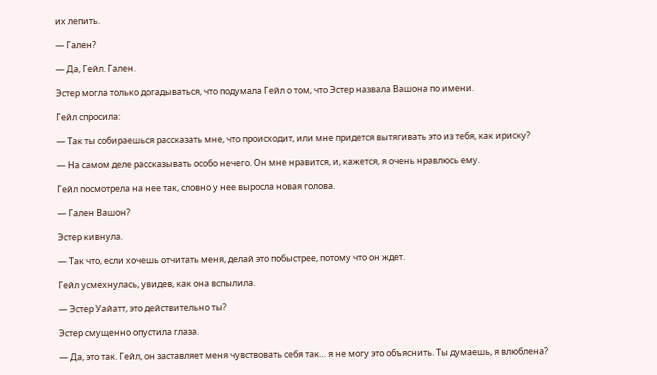их лепить.

— Гален?

— Да, Гейл. Гален.

Эстер могла только догадываться, что подумала Гейл о том, что Эстер назвала Вашона по имени.

Гейл спросила:

— Так ты собираешься рассказать мне, что происходит, или мне придется вытягивать это из тебя, как ириску?

— На самом деле рассказывать особо нечего. Он мне нравится, и, кажется, я очень нравлюсь ему.

Гейл посмотрела на нее так, словно у нее выросла новая голова.

— Гален Вашон?

Эстер кивнула.

— Так что, если хочешь отчитать меня, делай это побыстрее, потому что он ждет.

Гейл усмехнулась, увидев, как она вспылила.

— Эстер Уайатт, это действительно ты?

Эстер смущенно опустила глаза.

— Да, это так. Гейл, он заставляет меня чувствовать себя так… я не могу это объяснить. Ты думаешь, я влюблена?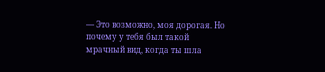— Это возможно, моя дорогая. Но почему у тебя был такой мрачный вид, когда ты шла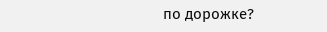по дорожке?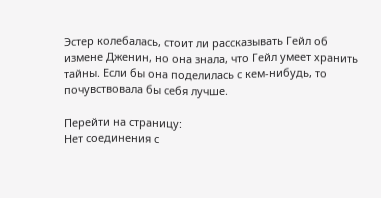Эстер колебалась, стоит ли рассказывать Гейл об измене Дженин, но она знала, что Гейл умеет хранить тайны. Если бы она поделилась с кем-нибудь, то почувствовала бы себя лучше.

Перейти на страницу:
Нет соединения с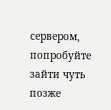сервером, попробуйте зайти чуть позже